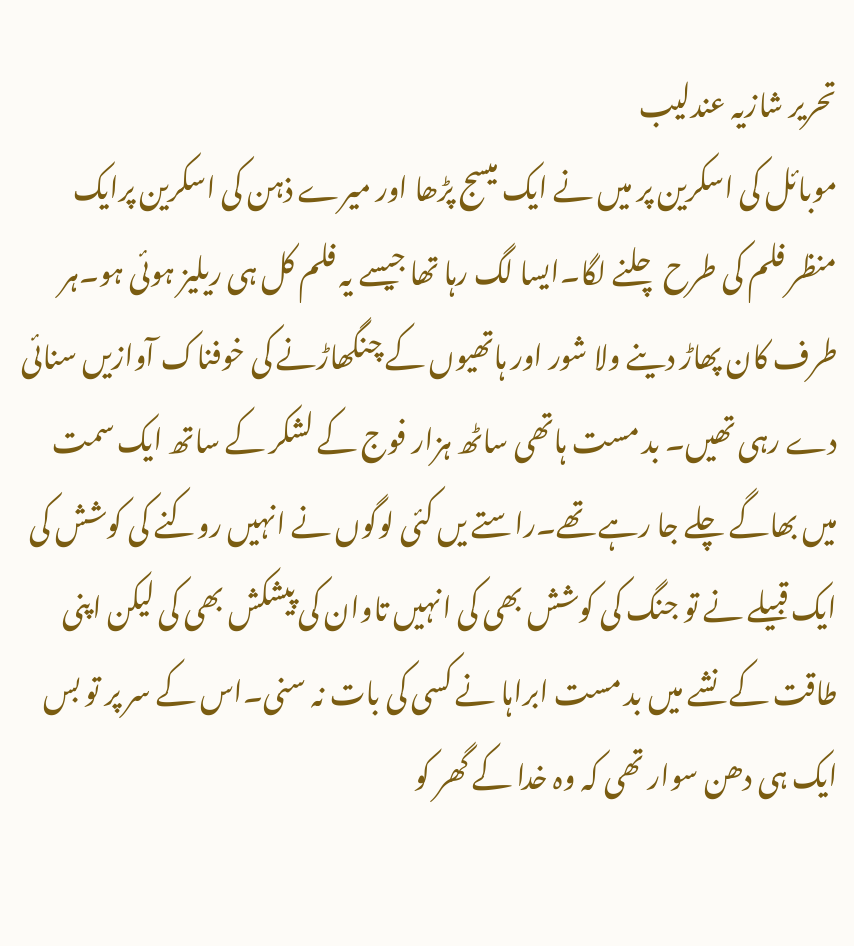تحریر شازیہ عندلیب
موبائل کی اسکرین پر میں نے ایک میسج پڑھا اور میرے ذہن کی اسکرین پرایک منظر فلم کی طرح چلنے لگا۔ایسا لگ رہا تھا جیسے یہ فلم کل ہی ریلیز ہوئی ہو۔ہر طرف کان پھاڑ دینے ولا شور اور ہاتھیوں کے چنگھاڑنے کی خوفناک آوازیں سنائی دے رہی تھیں۔ بد مست ہاتھی ساٹھ ہزار فوج کے لشکر کے ساتھ ایک سمت میں بھاگے چلے جا رہے تھے۔راستے یں کئی لوگوں نے انہیں روکنے کی کوشش کی ایک قبیلے نے تو جنگ کی کوشش بھی کی انہیں تاوان کی پیشکش بھی کی لیکن اپنی طاقت کے نشے میں بد مست ابراہا نے کسی کی بات نہ سنی۔اس کے سر پر تو بس ایک ہی دھن سوار تھی کہ وہ خدا کے گھر کو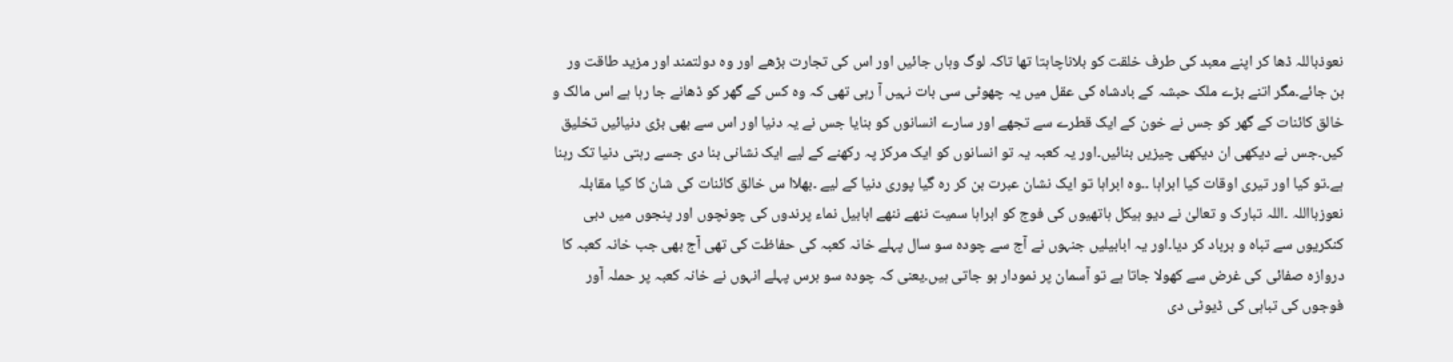نعوذباللہ ڈھا کر اپنے معبد کی طرف خلقت کو بلاناچاہتا تھا تاکہ لوگ وہاں جائیں اور اس کی تجارت بڑھے اور وہ دولتمند اور مزید طاقت ور بن جائے۔مگر اتنے بڑے ملک حبشہ کے بادشاہ کی عقل میں یہ چھوٹی سی بات نہیں آ رہی تھی کہ وہ کس کے گھر کو ڈھانے جا رہا ہے اس مالک و خالق کائنات کے گھر کو جس نے خون کے ایک قطرے سے تجھے اور سارے انسانوں کو بنایا جس نے یہ دنیا اور اس سے بھی بڑی دنیائیں تخلیق کیں۔جس نے دیکھی ان دیکھی چیزیں بنائیں۔اور یہ کعبہ یہ تو انسانوں کو ایک مرکز پہ رکھنے کے لیے ایک نشانی بنا دی جسے رہتی دنیا تک رہنا ہے۔تو کیا اور تیری اوقات کیا ابراہا ۔۔وہ ابراہا تو ایک نشان عبرت بن کر رہ گیا پوری دنیا کے لیے ۔بھلاا س خالق کائنات کی شان کا کیا مقابلہ نعوزبااللہ ۔اللہ تبارک و تعالیٰ نے دیو ہیکل ہاتھیوں کی فوج کو ابراہا سمیت ننھے ننھے ابابیل نماء پرندوں کی چونچوں اور پنجوں میں دبی کنکریوں سے تباہ و برباد کر دیا۔اور یہ ابابیلیں جنہوں نے آج سے چودہ سو سال پہلے خانہ کعبہ کی حفاظت کی تھی آج بھی جب خانہ کعبہ کا دروازہ صفائی کی غرض سے کھولا جاتا ہے تو آسمان پر نمودار ہو جاتی ہیں۔یعنی کہ چودہ سو برس پہلے انہوں نے خانہ کعبہ پر حملہ آور فوجوں کی تباہی کی ڈیوٹی دی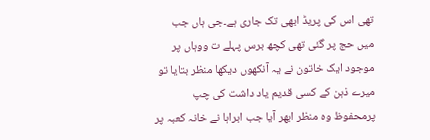تھی اس کی پریڈ ابھی تک جاری ہے۔جی ہاں جب میں حج پر گئی تھی کچھ برس پہلے ت ووہاں پر موجود ایک خاتون نے یہ آنکھوں دیکھا منظر بتایا تو میرے ذہن کے کسی قدیم یاد داشت کی چپ پرمحفوظ وہ منظر ابھر آیا جب ابراہا نے خانہ کعبہ پر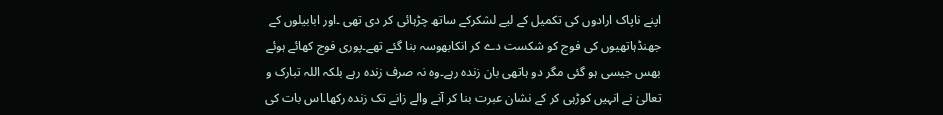اپنے ناپاک ارادوں کی تکمیل کے لیے لشکرکے ساتھ چڑہائی کر دی تھی ۔اور ابابیلوں کے جھنڈہاتھیوں کی فوج کو شکست دے کر انکابھوسہ بنا گئے تھے۔پوری فوج کھائے ہوئے بھس جیسی ہو گئی مگر دو ہاتھی بان زندہ رہے۔وہ نہ صرف زندہ رہے بلکہ اللہ تبارک و تعالیٰ نے انہیں کوڑہی کر کے نشان عبرت بنا کر آنے والے زانے تک زندہ رکھا۔اس بات کی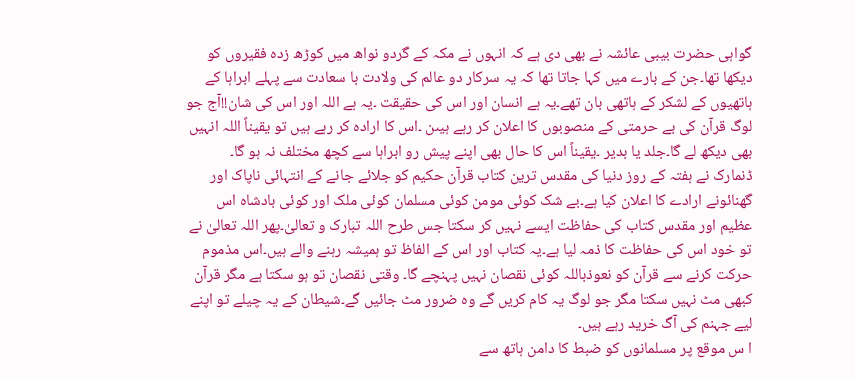گواہی حضرت بیبی عائشہ نے بھی دی ہے کہ انہوں نے مکہ کے گردو نواھ میں کوڑھ زدہ فقیروں کو دیکھا تھا۔جن کے بارے میں کہا جاتا تھا کہ یہ سرکار دو عالم کی ولادت با سعادت سے پہلے ابراہا کے ہاتھیوں کے لشکر کے ہاتھی بان تھے۔یہ ہے انسان اور اس کی حقیقت ۔یہ ہے اللہ اور اس کی شان!!آج جو لوگ قرآن کی بے حرمتی کے منصوبوں کا اعلان کر رہے ہیںن ۔اس کا ارادہ کر رہے ہیں تو یقیناً اللہ انہیں بھی دیکھ لے گا۔جلد یا بدیر ۔یقیناً اس کا حال بھی اپنے پیش رو ابراہا سے کچھ مختلف نہ ہو گا۔
ڈنمارک نے ہفتہ کے روز دنیا کی مقدس ترین کتاب قرآن حکیم کو جلائے جانے کے انتہائی ناپاک اور گھنائونے ارادے کا اعلان کیا ہے۔بے شک کوئی مومن کوئی مسلمان کوئی ملک اور کوئی بادشاہ اس عظیم اور مقدس کتاب کی حفاظت ایسے نہیں کر سکتا جس طرح اللہ تبارک و تعالیٰ۔پھر اللہ تعالیٰ نے تو خود اس کی حفاظت کا ذمہ لیا ہے۔یہ کتاب اور اس کے الفاظ تو ہمیشہ رہنے والے ہیں۔اس مذموم حرکت کرنے سے قرآن کو نعوذباللہ کوئی نقصان نہیں پہنچے گا۔ وقتی نقصان تو ہو سکتا ہے مگر قرآن کبھی مٹ نہیں سکتا مگر جو لوگ یہ کام کریں گے وہ ضرور مٹ جائیں گے۔شیطان کے یہ چیلے تو اپنے لیے جہنم کی آگ خرید رہے ہیں۔
ا س موقع پر مسلمانوں کو ضبط کا دامن ہاتھ سے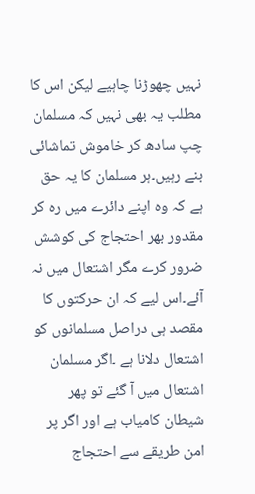نہیں چھوڑنا چاہیے لیکن اس کا مطلب یہ بھی نہیں کہ مسلمان چپ سادھ کر خاموش تماشائی بنے رہیں۔ہر مسلمان کا یہ حق ہے کہ وہ اپنے دائرے میں رہ کر مقدور بھر احتجاج کی کوشش ضرور کرے مگر اشتعال میں نہ آئے۔اس لیے کہ ان حرکتوں کا مقصد ہی دراصل مسلمانوں کو اشتعال دلانا ہے ۔اگر مسلمان اشتعال میں آ گئے تو پھر شیطان کامیاب ہے اور اگر پر امن طریقے سے احتجاج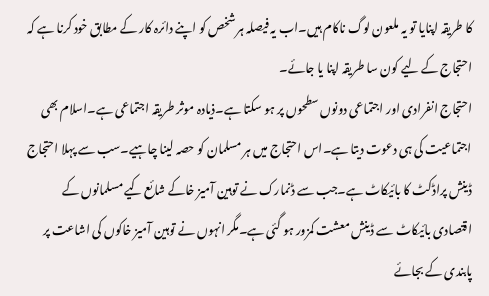کا طریقہ اپنایا تو یہ ملعون لوگ ناکام ہیں۔اب یہ فیصلہ ہر شخص کو اپنے دائرہ کار کے مطابق خود کرنا ہے کہ احتجاج کے لیے کون سا طریقہ اپنا یا جائے۔
احتجاج انفرادی اور اجتماعی دونوں سطحوں پر ہو سکتا ہے۔ذیادہ موثر طریقہ اجتماعی ہے۔اسلام بھی اجتماعیت کی ہی دعوت دیتا ہے۔اس احتجاج میں ہر مسلمان کو حصہ لینا چاہیے۔سب سے پہلا احتجاج ڈینش پراڈکٹ کا بائیکاٹ ہے۔جب سے ڈنمارک نے توہین آمیز خاکے شائع کیے مسلمانوں کے اقتصادی بائیکاٹ سے ڈینش معشت کمزور ہو گئی ہے۔مگر انہوں نے توہین آمیز خاکوں کی اشاعت پر پابندی کے بجائے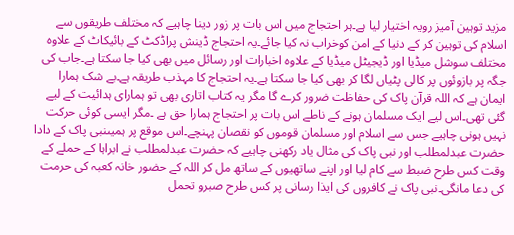مزید توہین آمیز رویہ اختیار لیا ہے۔ہر احتجاج میں اس بات پر زور دینا چاہیے کہ مختلف طریقوں سے اسلام کی توہین کر کے دنیا کے امن کوخراب نہ کیا جائے۔یہ احتجاج ڈینش پراڈکٹ کے بائیکاٹ کے علاوہ مختلف سوشل میڈیا اور ڈیجیٹل میڈیا کے علاوہ اخبارات اور رسائل میں بھی کیا جا سکتا ہے۔جاب کی جگہ پر بازوئوں پر کالی پٹیاں لگا کر بھی کیا جا سکتا ہے۔یہ احتجاج کا مہذب طریقہ ہے۔بے شک ہمارا ایمان ہے کہ اللہ قرآن پاک کی حفاظت ضرور کرے گا مگر یہ کتاب اتاری بھی تو ہمارای ہدائیت کے لیے گئی تھی۔اس لیے ایک مسلمان ہونے کے ناطے اس بات پر احتجاج ہمارا حق ہے ۔مگر ایسی کوئی حرکت نہیں ہونی چاہیے جس سے اسلام اور مسلمان قوموں کو نقصان پہنچے۔اس موقع پر ہمیںنبی پاک کے دادا حضرت عبدلمطلب اور نبی پاک کی مثال یاد رکھنی چاہیے کہ حضرت عبدلمطلب نے ابراہا کے حملے کے وقت کس طرح ضبط سے کام لیا اور اپنے ساتھیوں کے ساتھ مل کر اللہ کے حضور خانہ کعبہ کی حرمت کی دعا مانگی۔نبی پاک نے کافروں کی ایذا رسانی پر کس طرح صبرو تحمل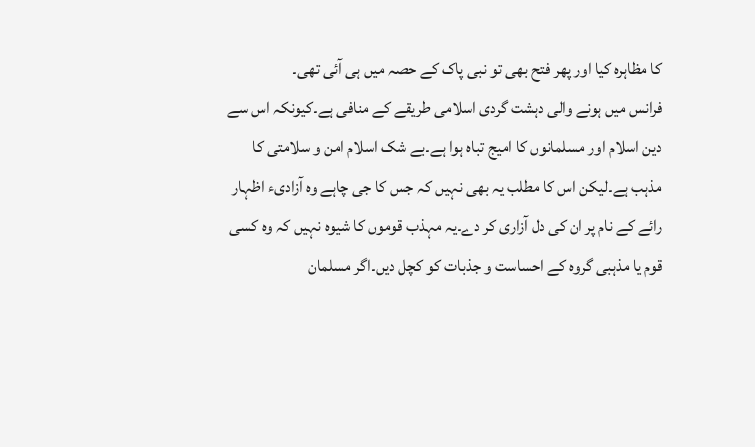کا مظاہرہ کیا اور پھر فتح بھی تو نبی پاک کے حصہ میں ہی آئی تھی۔
فرانس میں ہونے والی دہشت گردی اسلامی طریقے کے منافی ہے۔کیونکہ اس سے دین اسلام اور مسلمانوں کا امیج تباہ ہوا ہے۔بے شک اسلام امن و سلامتی کا مذہب ہے۔لیکن اس کا مطلب یہ بھی نہیں کہ جس کا جی چاہے وہ آزادیء اظہار رائے کے نام پر ان کی دل آزاری کر دے۔یہ مہذب قوموں کا شیوہ نہیں کہ وہ کسی قوم یا مذہبی گروہ کے احساست و جذبات کو کچل دیں۔اگر مسلمان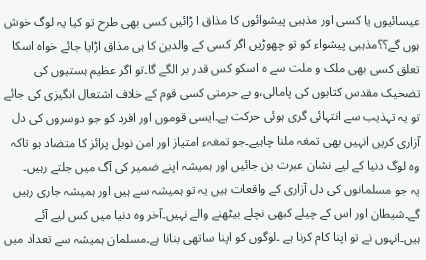عیسائیوں یا کسی اور مذہبی پیشوائوں کا مذاق ا ڑائیں کسی بھی طرح تو کیا یہ لوگ خوش ہوں گے؟؟مذہبی پیشواء کو تو چھوڑیں اگر کسی کے والدین کا ہی مذاق اڑایا جائے خواہ اسکا تعلق کسی بھی ملک و ملت سے ہ اسکو کس قدر بر الگے گا۔تو اگر عظیم ہستیوں کی تضحیک مقدس کتابوں کی پامالی،و بے حرمتی کسی قوم کے خلاف اشتعال انگیزی کی جائے تو یہ تہذیب سے انتہائی گری ہوئی حرکت ہے۔ایسی قوموں اور افرد کو جو دوسروں کی دل آزاری کریں انہیں بھی تمغہ ملنا چاہیے۔جو تمغہء امتیاز اور امن نوبل پرائز کا متضاد ہو تاکہ وہ لوگ دنیا کے لیے نشان عبرت بن جائیں اور ہمیشہ اپنے ضمیر کی آگ میں جلتے رہیں۔
یہ جو مسلمانوں کی دل آزاری کے واقعات ہیں یہ تو ہمیشہ سے ہیں اور ہمیشہ جاری رہیں گے۔شیطان اور اس کے چیلے کبھی نچلے بیٹھنے والے نہیں۔آخر وہ دنیا میں کس لیے آئے ہیں۔انہوں نے تو اپنا کام کرنا ہے ۔لوگوں کو اپنا ساتھی بنانا ہے۔مسلمان ہمیشہ سے تعداد میں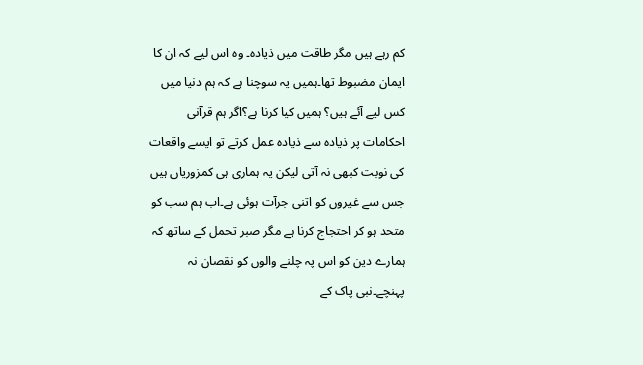کم رہے ہیں مگر طاقت میں ذیادہ۔ وہ اس لیے کہ ان کا ایمان مضبوط تھا۔ہمیں یہ سوچنا ہے کہ ہم دنیا میں کس لیے آئے ہیں؟ ہمیں کیا کرنا ہے؟اگر ہم قرآنی احکامات پر ذیادہ سے ذیادہ عمل کرتے تو ایسے واقعات کی نوبت کبھی نہ آتی لیکن یہ ہماری ہی کمزوریاں ہیں جس سے غیروں کو اتنی جرآت ہوئی ہے۔اب ہم سب کو متحد ہو کر احتجاج کرنا ہے مگر صبر تحمل کے ساتھ کہ ہمارے دین کو اس پہ چلنے والوں کو نقصان نہ پہنچے۔نبی پاک کے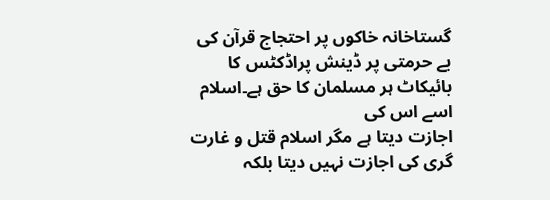گستاخانہ خاکوں پر احتجاج قرآن کی بے حرمتی پر ڈینش پراڈکٹس کا بائیکاٹ ہر مسلمان کا حق ہے۔اسلام اسے اس کی
اجازت دیتا ہے مگر اسلام قتل و غارت گری کی اجازت نہیں دیتا بلکہ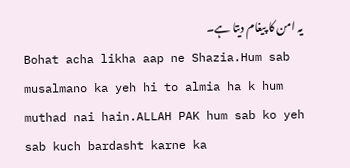یہ امن کا پیغام دیتا ہے۔
Bohat acha likha aap ne Shazia.Hum sab musalmano ka yeh hi to almia ha k hum muthad nai hain.ALLAH PAK hum sab ko yeh sab kuch bardasht karne ka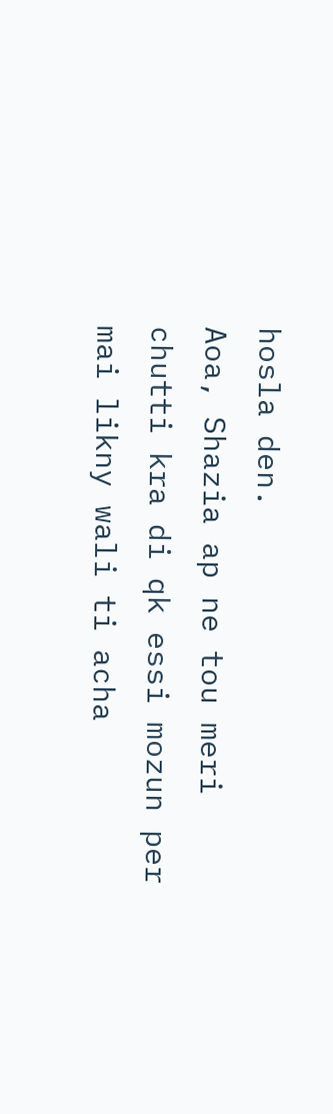hosla den.
Aoa, Shazia ap ne tou meri chutti kra di qk essi mozun per mai likny wali ti acha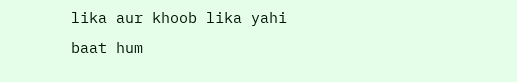lika aur khoob lika yahi baat hum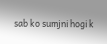sab ko sumjni hogi k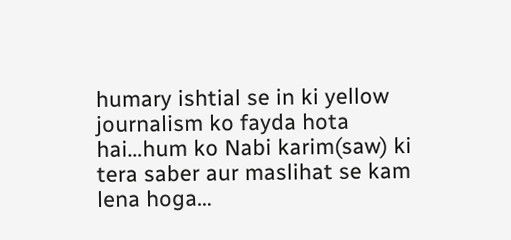humary ishtial se in ki yellow journalism ko fayda hota hai…hum ko Nabi karim(saw) ki tera saber aur maslihat se kam lena hoga…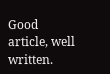Good article, well written.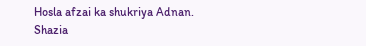Hosla afzai ka shukriya Adnan.
Shazia